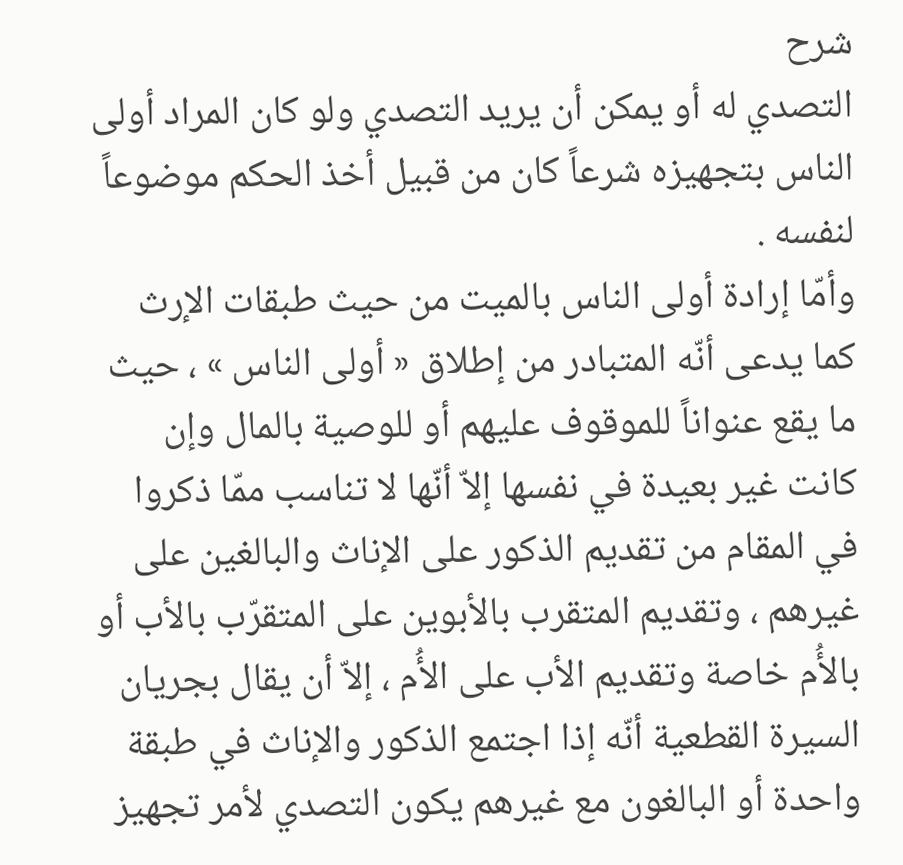شرح
التصدي له أو يمكن أن يريد التصدي ولو كان المراد أولى الناس بتجهيزه شرعاً كان من قبيل أخذ الحكم موضوعاً لنفسه .
وأمّا إرادة أولى الناس بالميت من حيث طبقات الإرث كما يدعى أنّه المتبادر من إطلاق « أولى الناس » ، حيث ما يقع عنواناً للموقوف عليهم أو للوصية بالمال وإن كانت غير بعيدة في نفسها إلاّ أنّها لا تناسب ممّا ذكروا في المقام من تقديم الذكور على الإناث والبالغين على غيرهم ، وتقديم المتقرب بالأبوين على المتقرّب بالأب أو بالأُم خاصة وتقديم الأب على الأُم ، إلاّ أن يقال بجريان السيرة القطعية أنّه إذا اجتمع الذكور والإناث في طبقة واحدة أو البالغون مع غيرهم يكون التصدي لأمر تجهيز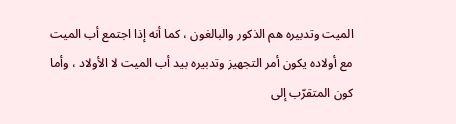الميت وتدبيره هم الذكور والبالغون ، كما أنه إذا اجتمع أب الميت مع أولاده يكون أمر التجهيز وتدبيره بيد أب الميت لا الأولاد ، وأما كون المتقرّب إلى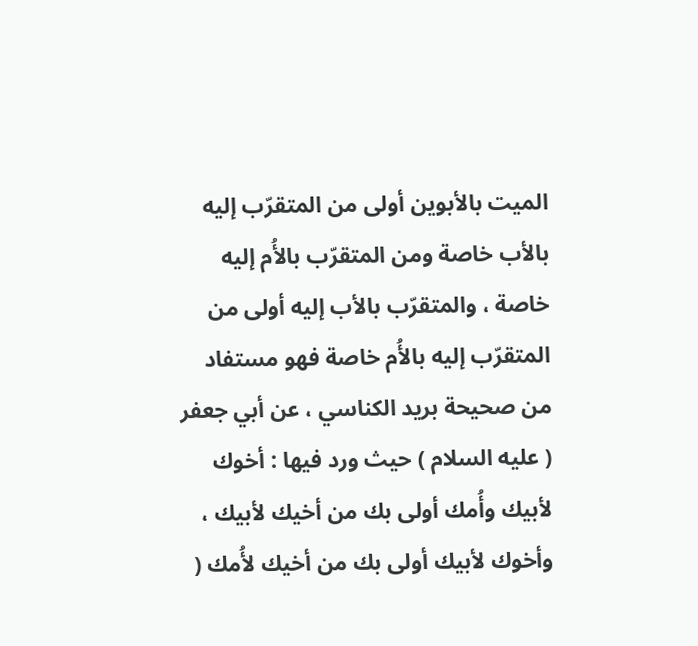الميت بالأبوين أولى من المتقرّب إليه بالأب خاصة ومن المتقرّب بالأُم إليه خاصة ، والمتقرّب بالأب إليه أولى من المتقرّب إليه بالأُم خاصة فهو مستفاد من صحيحة بريد الكناسي ، عن أبي جعفر ( عليه السلام ) حيث ورد فيها : أخوك لأبيك وأُمك أولى بك من أخيك لأبيك ، وأخوك لأبيك أولى بك من أخيك لأُمك (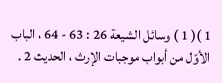1 )( 1 ) وسائل الشيعة 26 : 63 - 64 ، الباب الأوّل من أبواب موجبات الإرث ، الحديث 2 .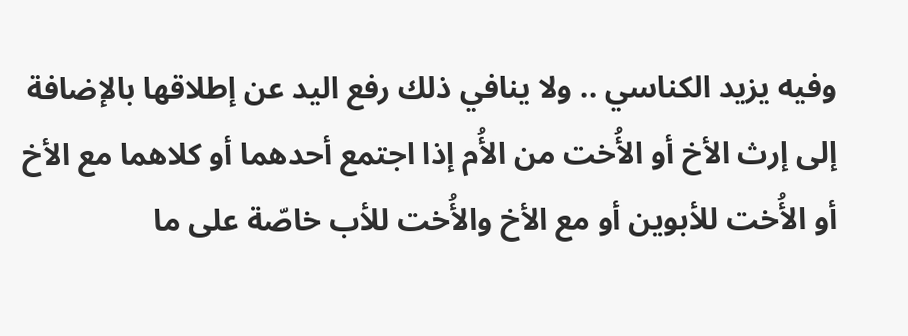وفيه يزيد الكناسي .. ولا ينافي ذلك رفع اليد عن إطلاقها بالإضافة إلى إرث الأخ أو الأُخت من الأُم إذا اجتمع أحدهما أو كلاهما مع الأخ أو الأُخت للأبوين أو مع الأخ والأُخت للأب خاصّة على ما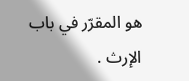هو المقرّر في باب الإرث .